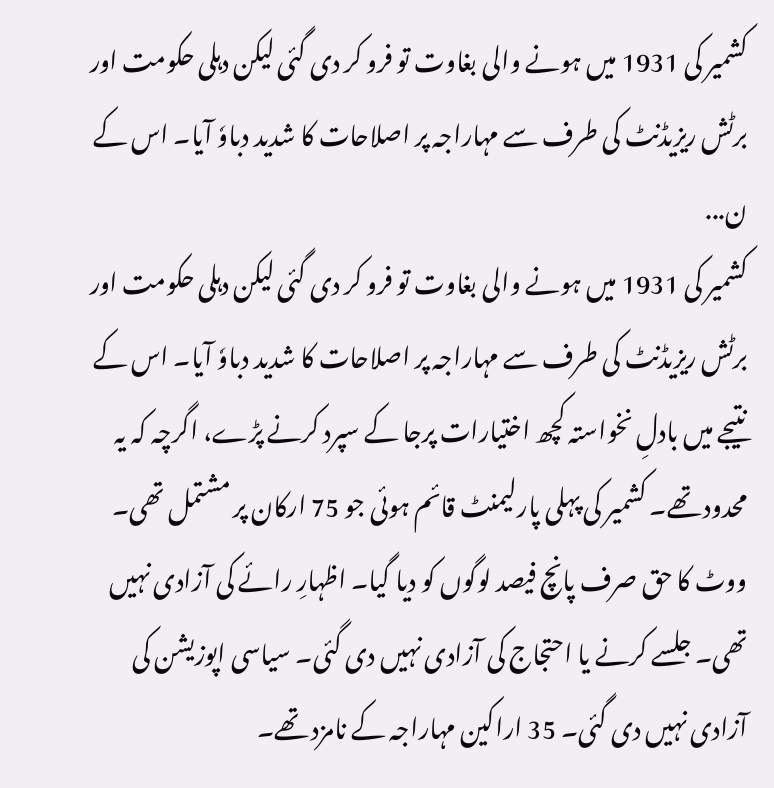کشمیر کی 1931 میں ہونے والی بغاوت تو فرو کر دی گئی لیکن دہلی حکومت اور برٹش ریزیڈنٹ کی طرف سے مہاراجہ پر اصلاحات کا شدید دباوٗ آیا۔ اس کے ن...
کشمیر کی 1931 میں ہونے والی بغاوت تو فرو کر دی گئی لیکن دہلی حکومت اور برٹش ریزیڈنٹ کی طرف سے مہاراجہ پر اصلاحات کا شدید دباوٗ آیا۔ اس کے نتیجے میں بادلِ نخواستہ کچھ اختیارات پرجا کے سپرد کرنے پڑے، اگرچہ کہ یہ محدود تھے۔ کشمیر کی پہلی پارلیمنٹ قائم ہوئی جو 75 ارکان پر مشتمل تھی۔ ووٹ کا حق صرف پانچ فیصد لوگوں کو دیا گیا۔ اظہارِ رائے کی آزادی نہیں تھی۔ جلسے کرنے یا احتجاج کی آزادی نہیں دی گئی۔ سیاسی اپوزیشن کی آزادی نہیں دی گئی۔ 35 اراکین مہاراجہ کے نامزد تھے۔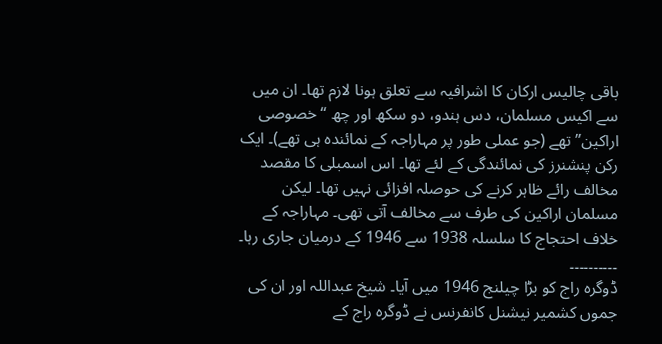باقی چالیس ارکان کا اشرافیہ سے تعلق ہونا لازم تھا۔ ان میں سے اکیس مسلمان، دس ہندو، دو سکھ اور چھ “خصوصی اراکین” تھے (جو عملی طور پر مہاراجہ کے نمائندہ ہی تھے)۔ ایک رکن پنشنرز کی نمائندگی کے لئے تھا۔ اس اسمبلی کا مقصد مخالف رائے ظاہر کرنے کی حوصلہ افزائی نہیں تھا۔ لیکن مسلمان اراکین کی طرف سے مخالف آتی تھی۔ مہاراجہ کے خلاف احتجاج کا سلسلہ 1938 سے 1946 کے درمیان جاری رہا۔
۔۔۔۔۔۔۔۔۔۔
ڈوگرہ راج کو بڑا چیلنج 1946 میں آیا۔ شیخ عبداللہ اور ان کی جموں کشمیر نیشنل کانفرنس نے ڈوگرہ راج کے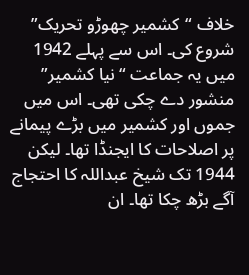خلاف “کشمیر چھوڑو تحریک” شروع کی۔ اس سے پہلے 1942 میں یہ جماعت “نیا کشمیر” منشور دے چکی تھی۔ اس میں جموں اور کشمیر میں بڑے پیمانے پر اصلاحات کا ایجنڈا تھا۔ لیکن 1944 تک شیخ عبداللہ کا احتجاج آگے بڑھ چکا تھا۔ ان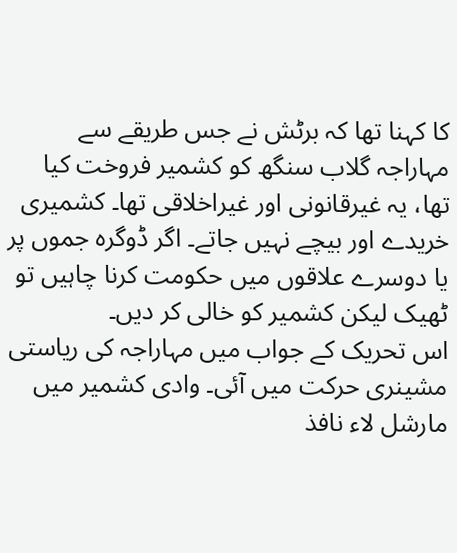کا کہنا تھا کہ برٹش نے جس طریقے سے مہاراجہ گلاب سنگھ کو کشمیر فروخت کیا تھا، یہ غیرقانونی اور غیراخلاقی تھا۔ کشمیری خریدے اور بیچے نہیں جاتے۔ اگر ڈوگرہ جموں پر یا دوسرے علاقوں میں حکومت کرنا چاہیں تو ٹھیک لیکن کشمیر کو خالی کر دیں۔
اس تحریک کے جواب میں مہاراجہ کی ریاستی مشینری حرکت میں آئی۔ وادی کشمیر میں مارشل لاء نافذ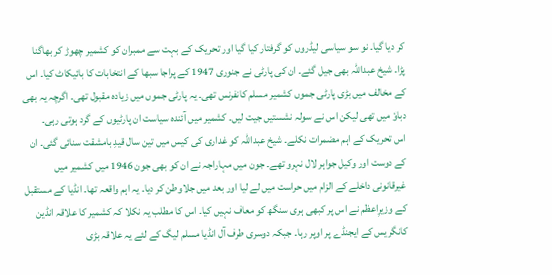کر دیا گیا۔ نو سو سیاسی لیڈروں کو گرفتار کیا گیا اور تحریک کے بہت سے ممبران کو کشمیر چھوڑ کر بھاگنا پڑا۔ شیخ عبداللہ بھی جیل گئے۔ ان کی پارٹی نے جنوری 1947 کے پراجا سبھا کے انتخابات کا بائیکاٹ کیا۔ اس کے مخالف میں بڑی پارٹی جموں کشمیر مسلم کانفرنس تھی۔ یہ پارٹی جموں میں زیادہ مقبول تھی۔ اگرچہ یہ بھی دباوٗ میں تھی لیکن اس نے سولہ نشستیں جیت لیں۔ کشمیر میں آئندہ سیاست ان پارٹیوں کے گرد ہوتی رہی۔
اس تحریک کے اہم مضمرات نکلے۔ شیخ عبداللہ کو غداری کی کیس میں تین سال قیدِ بامشقت سنائی گئی۔ ان کے دوست اور وکیل جواہر لال نہرو تھے۔ جون میں مہاراجہ نے ان کو بھی جون 1946 میں کشمیر میں غیرقانونی داخلے کے الزام میں حراست میں لے لیا اور بعد میں جلاوطن کر دیا۔ یہ اہم واقعہ تھا۔ انڈیا کے مستقبل کے وزیرِاعظم نے اس پر کبھی ہری سنگھ کو معاف نہیں کیا۔ اس کا مطلب یہ نکلا کہ کشمیر کا علاقہ انڈین کانگریس کے ایجنڈے پر اوپر رہا۔ جبکہ دوسری طرف آل انڈیا مسلم لیگ کے لئے یہ علاقہ بڑی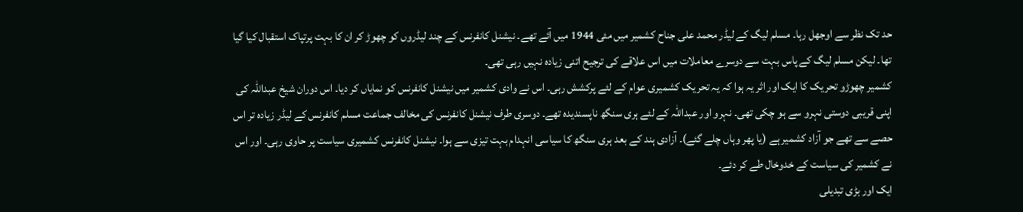حد تک نظر سے اوجھل رہا۔ مسلم لیگ کے لیڈر محمد علی جناح کشمیر میں مئی 1944 میں آئے تھے۔ نیشنل کانفرنس کے چند لیڈروں کو چھوڑ کر ان کا بہت پرتپاک استقبال کیا گیا تھا۔ لیکن مسلم لیگ کے پاس بہت سے دوسرے معاملات میں اس علاقے کی ترجیح اتنی زیادہ نہیں رہی تھی۔
کشمیر چھوڑو تحریک کا ایک اور اثر یہ ہوا کہ یہ تحریک کشمیری عوام کے لئے پرکشش رہی۔ اس نے وادی کشمیر میں نیشنل کانفرنس کو نمایاں کر دیا۔ اس دوران شیخ عبداللہ کی اپنی قریبی دوستی نہرو سے ہو چکی تھی۔ نہرو اور عبداللہ کے لئے ہری سنگھ ناپسندیدہ تھے۔ دوسری طرف نیشنل کانفرنس کی مخالف جماعت مسلم کانفرنس کے لیڈر زیادہ تر اس حصے سے تھے جو آزاد کشمیر ہے (یا پھر وہاں چلے گئے)۔ آزادی ہند کے بعد ہری سنگھ کا سیاسی انہدام بہت تیزی سے ہوا۔ نیشنل کانفرنس کشمیری سیاست پر حاوی رہی۔ اور اس نے کشمیر کی سیاست کے خدوخال طے کر دئے۔
ایک اور بڑی تبدیلی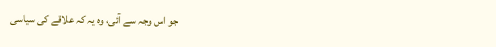جو اس وجہ سے آئی، وہ یہ کہ علاقے کی سیاسی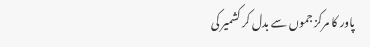پاور کا مرکز جموں سے بدل کر کشمیر کی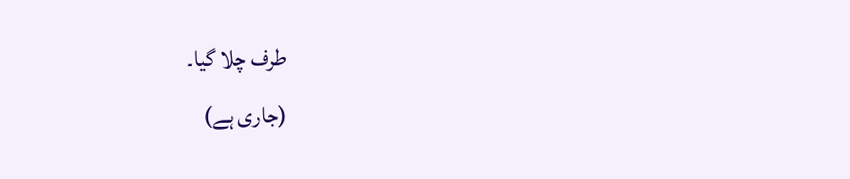طرف چلا گیا۔
(جاری ہے)